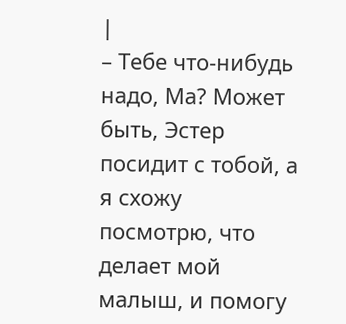|
– Тебе что-нибудь надо, Ма? Может быть, Эстер посидит с тобой, а я схожу посмотрю, что делает мой малыш, и помогу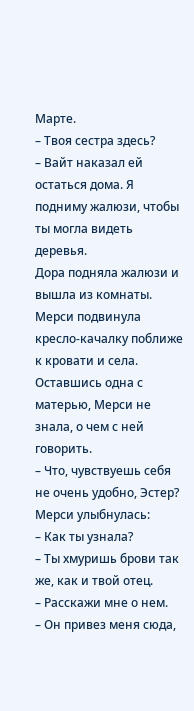Марте.
– Твоя сестра здесь?
– Вайт наказал ей остаться дома. Я подниму жалюзи, чтобы ты могла видеть деревья.
Дора подняла жалюзи и вышла из комнаты. Мерси подвинула кресло-качалку поближе к кровати и села. Оставшись одна с матерью, Мерси не знала, о чем с ней говорить.
– Что, чувствуешь себя не очень удобно, Эстер? Мерси улыбнулась:
– Как ты узнала?
– Ты хмуришь брови так же, как и твой отец.
– Расскажи мне о нем.
– Он привез меня сюда,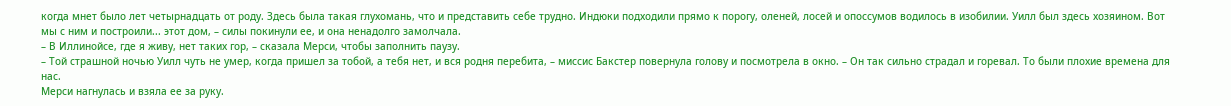когда мнет было лет четырнадцать от роду. Здесь была такая глухомань, что и представить себе трудно. Индюки подходили прямо к порогу, оленей, лосей и опоссумов водилось в изобилии. Уилл был здесь хозяином. Вот мы с ним и построили... этот дом, – силы покинули ее, и она ненадолго замолчала.
– В Иллинойсе, где я живу, нет таких гор, – сказала Мерси, чтобы заполнить паузу.
– Той страшной ночью Уилл чуть не умер, когда пришел за тобой, а тебя нет, и вся родня перебита, – миссис Бакстер повернула голову и посмотрела в окно. – Он так сильно страдал и горевал. То были плохие времена для нас.
Мерси нагнулась и взяла ее за руку.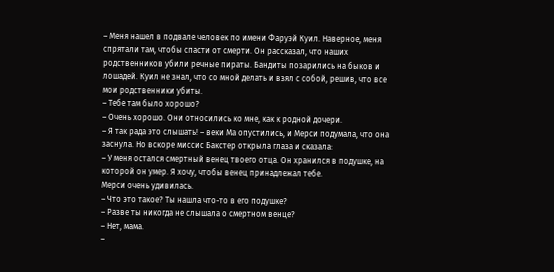– Меня нашел в подвале человек по имени Фаруэй Куил. Наверное, меня спрятали там, чтобы спасти от смерти. Он рассказал, что наших родственников убили речные пираты. Бандиты позарились на быков и лошадей. Куил не знал, что со мной делать и взял с собой, решив, что все мои родственники убиты.
– Тебе там было хорошо?
– Очень хорошо. Они относились ко мне, как к родной дочери.
– Я так рада это слышать! – веки Ма опустились, и Мерси подумала, что она заснула. Но вскоре миссис Бакстер открыла глаза и сказала:
– У меня остался смертный венец твоего отца. Он хранился в подушке, на которой он умер. Я хочу, чтобы венец принадлежал тебе.
Мерси очень удивилась.
– Что это такое? Ты нашла что-то в его подушке?
– Разве ты никогда не слышала о смертном венце?
– Нет, мама.
–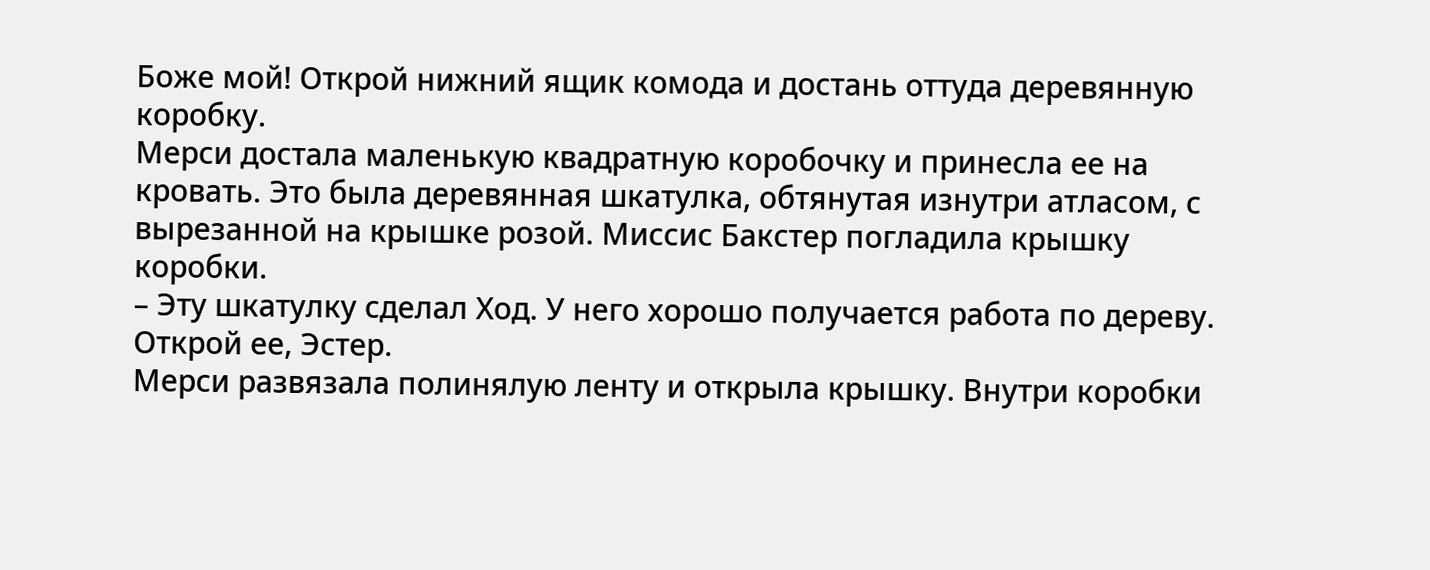Боже мой! Открой нижний ящик комода и достань оттуда деревянную коробку.
Мерси достала маленькую квадратную коробочку и принесла ее на кровать. Это была деревянная шкатулка, обтянутая изнутри атласом, с вырезанной на крышке розой. Миссис Бакстер погладила крышку коробки.
– Эту шкатулку сделал Ход. У него хорошо получается работа по дереву. Открой ее, Эстер.
Мерси развязала полинялую ленту и открыла крышку. Внутри коробки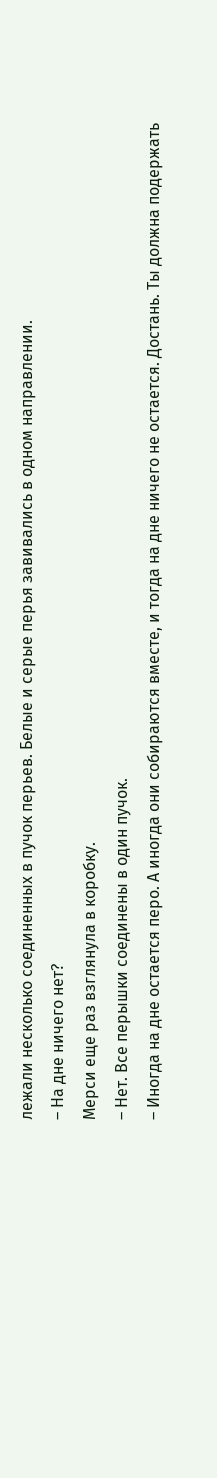лежали несколько соединенных в пучок перьев. Белые и серые перья завивались в одном направлении.
– На дне ничего нет?
Мерси еще раз взглянула в коробку.
– Нет. Все перышки соединены в один пучок.
– Иногда на дне остается перо. А иногда они собираются вместе, и тогда на дне ничего не остается. Достань. Ты должна подержать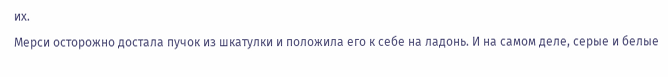их.
Мерси осторожно достала пучок из шкатулки и положила его к себе на ладонь. И на самом деле, серые и белые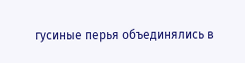гусиные перья объединялись в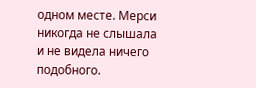одном месте. Мерси никогда не слышала и не видела ничего подобного.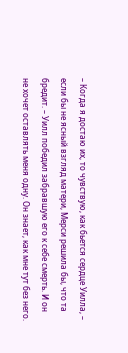– Когда я достаю их, то чувствую, как бьется сердце Уилла, – если бы не ясный взгляд матери, Мерси решила бы, что та бредит. – Уилл победил забравшую его к себе смерть. И он не хочет оставлять меня одну. Он знает, как мне тут без него.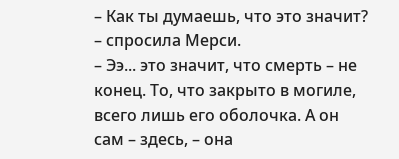– Как ты думаешь, что это значит? – спросила Мерси.
– Ээ... это значит, что смерть – не конец. То, что закрыто в могиле, всего лишь его оболочка. А он сам – здесь, – она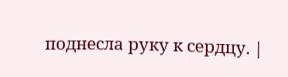поднесла руку к сердцу. |